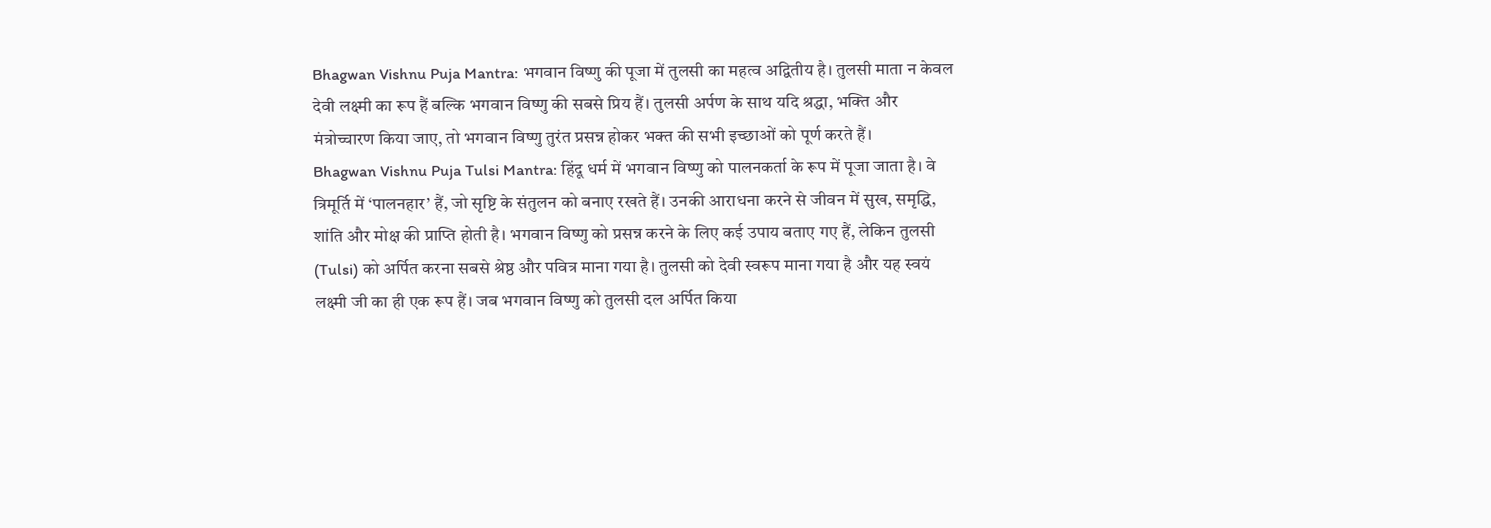Bhagwan Vishnu Puja Mantra: भगवान विष्णु की पूजा में तुलसी का महत्व अद्वितीय है। तुलसी माता न केवल देवी लक्ष्मी का रूप हैं बल्कि भगवान विष्णु की सबसे प्रिय हैं। तुलसी अर्पण के साथ यदि श्रद्धा, भक्ति और मंत्रोच्चारण किया जाए, तो भगवान विष्णु तुरंत प्रसन्न होकर भक्त की सभी इच्छाओं को पूर्ण करते हैं।
Bhagwan Vishnu Puja Tulsi Mantra: हिंदू धर्म में भगवान विष्णु को पालनकर्ता के रूप में पूजा जाता है। वे त्रिमूर्ति में ‘पालनहार’ हैं, जो सृष्टि के संतुलन को बनाए रखते हैं। उनकी आराधना करने से जीवन में सुख, समृद्धि, शांति और मोक्ष की प्राप्ति होती है। भगवान विष्णु को प्रसन्न करने के लिए कई उपाय बताए गए हैं, लेकिन तुलसी (Tulsi) को अर्पित करना सबसे श्रेष्ठ और पवित्र माना गया है। तुलसी को देवी स्वरूप माना गया है और यह स्वयं लक्ष्मी जी का ही एक रूप हैं। जब भगवान विष्णु को तुलसी दल अर्पित किया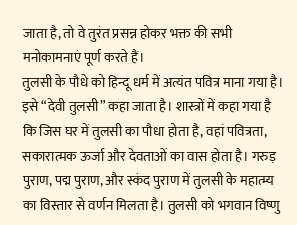जाता है, तो वे तुरंत प्रसन्न होकर भक्त की सभी मनोकामनाएं पूर्ण करते हैं।
तुलसी के पौधे को हिन्दू धर्म में अत्यंत पवित्र माना गया है। इसे “देवी तुलसी” कहा जाता है। शास्त्रों में कहा गया है कि जिस घर में तुलसी का पौधा होता है, वहां पवित्रता, सकारात्मक ऊर्जा और देवताओं का वास होता है। गरुड़ पुराण, पद्म पुराण, और स्कंद पुराण में तुलसी के महात्म्य का विस्तार से वर्णन मिलता है। तुलसी को भगवान विष्णु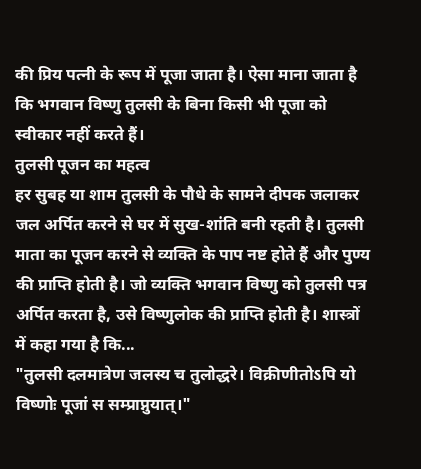की प्रिय पत्नी के रूप में पूजा जाता है। ऐसा माना जाता है कि भगवान विष्णु तुलसी के बिना किसी भी पूजा को स्वीकार नहीं करते हैं।
तुलसी पूजन का महत्व
हर सुबह या शाम तुलसी के पौधे के सामने दीपक जलाकर जल अर्पित करने से घर में सुख-शांति बनी रहती है। तुलसी माता का पूजन करने से व्यक्ति के पाप नष्ट होते हैं और पुण्य की प्राप्ति होती है। जो व्यक्ति भगवान विष्णु को तुलसी पत्र अर्पित करता है, उसे विष्णुलोक की प्राप्ति होती है। शास्त्रों में कहा गया है कि...
"तुलसी दलमात्रेण जलस्य च तुलोद्धरे। विक्रीणीतोऽपि यो विष्णोः पूजां स सम्प्राप्नुयात्।"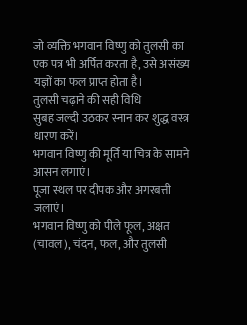जो व्यक्ति भगवान विष्णु को तुलसी का एक पत्र भी अर्पित करता है, उसे असंख्य यज्ञों का फल प्राप्त होता है।
तुलसी चढ़ाने की सही विधि
सुबह जल्दी उठकर स्नान कर शुद्ध वस्त्र धारण करें।
भगवान विष्णु की मूर्ति या चित्र के सामने आसन लगाएं।
पूजा स्थल पर दीपक और अगरबत्ती जलाएं।
भगवान विष्णु को पीले फूल, अक्षत (चावल), चंदन, फल, और तुलसी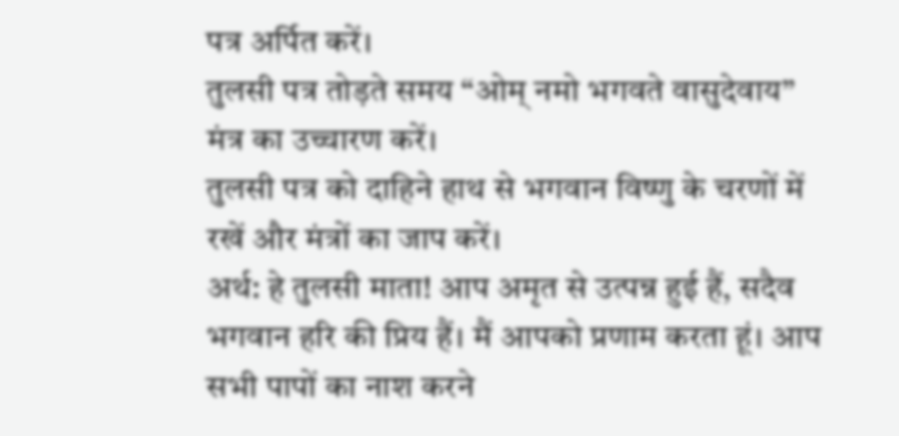पत्र अर्पित करें।
तुलसी पत्र तोड़ते समय “ओम् नमो भगवते वासुदेवाय” मंत्र का उच्चारण करें।
तुलसी पत्र को दाहिने हाथ से भगवान विष्णु के चरणों में रखें और मंत्रों का जाप करें।
अर्थ: हे तुलसी माता! आप अमृत से उत्पन्न हुई हैं, सदैव भगवान हरि की प्रिय हैं। मैं आपको प्रणाम करता हूं। आप सभी पापों का नाश करने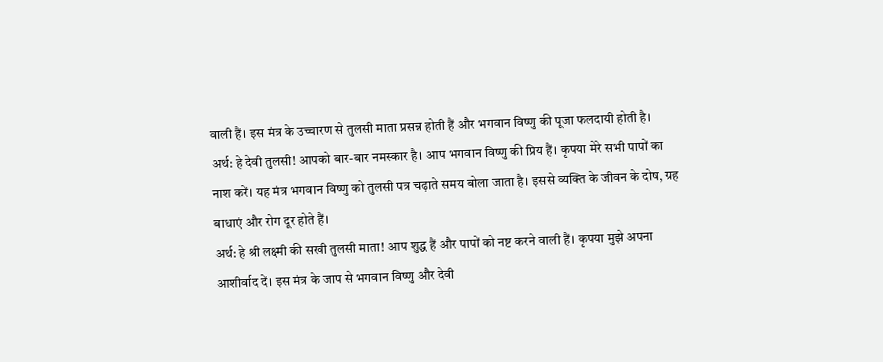वाली हैं। इस मंत्र के उच्चारण से तुलसी माता प्रसन्न होती हैं और भगवान विष्णु की पूजा फलदायी होती है।
अर्थ: हे देवी तुलसी! आपको बार-बार नमस्कार है। आप भगवान विष्णु की प्रिय हैं। कृपया मेरे सभी पापों का नाश करें। यह मंत्र भगवान विष्णु को तुलसी पत्र चढ़ाते समय बोला जाता है। इससे व्यक्ति के जीवन के दोष, ग्रह बाधाएं और रोग दूर होते हैं।
अर्थ: हे श्री लक्ष्मी की सखी तुलसी माता! आप शुद्ध हैं और पापों को नष्ट करने वाली हैं। कृपया मुझे अपना आशीर्वाद दें। इस मंत्र के जाप से भगवान विष्णु और देवी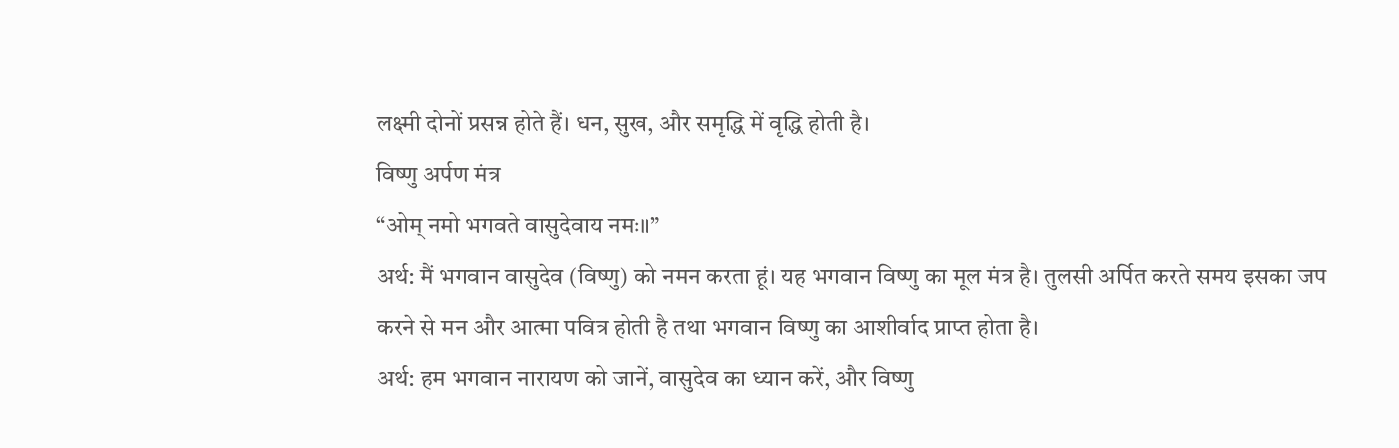लक्ष्मी दोनों प्रसन्न होते हैं। धन, सुख, और समृद्धि में वृद्धि होती है।
विष्णु अर्पण मंत्र
“ओम् नमो भगवते वासुदेवाय नमः॥”
अर्थ: मैं भगवान वासुदेव (विष्णु) को नमन करता हूं। यह भगवान विष्णु का मूल मंत्र है। तुलसी अर्पित करते समय इसका जप करने से मन और आत्मा पवित्र होती है तथा भगवान विष्णु का आशीर्वाद प्राप्त होता है।
अर्थ: हम भगवान नारायण को जानें, वासुदेव का ध्यान करें, और विष्णु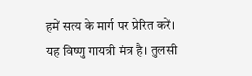हमें सत्य के मार्ग पर प्रेरित करें। यह विष्णु गायत्री मंत्र है। तुलसी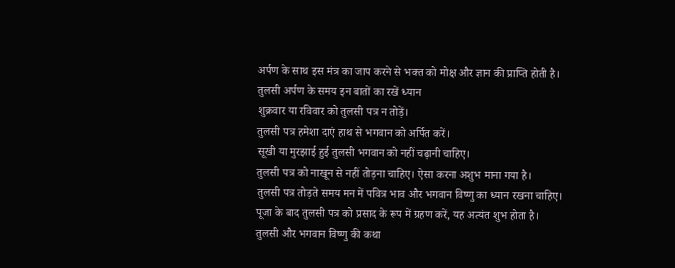अर्पण के साथ इस मंत्र का जाप करने से भक्त को मोक्ष और ज्ञान की प्राप्ति होती है।
तुलसी अर्पण के समय इन बातों का रखें ध्यान
शुक्रवार या रविवार को तुलसी पत्र न तोड़ें।
तुलसी पत्र हमेशा दाएं हाथ से भगवान को अर्पित करें।
सूखी या मुरझाई हुई तुलसी भगवान को नहीं चढ़ानी चाहिए।
तुलसी पत्र को नाखून से नहीं तोड़ना चाहिए। ऐसा करना अशुभ माना गया है।
तुलसी पत्र तोड़ते समय मन में पवित्र भाव और भगवान विष्णु का ध्यान रखना चाहिए।
पूजा के बाद तुलसी पत्र को प्रसाद के रूप में ग्रहण करें, यह अत्यंत शुभ होता है।
तुलसी और भगवान विष्णु की कथा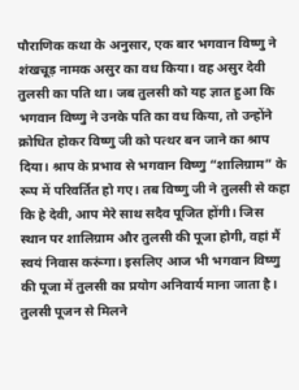पौराणिक कथा के अनुसार, एक बार भगवान विष्णु ने शंखचूड़ नामक असुर का वध किया। वह असुर देवी तुलसी का पति था। जब तुलसी को यह ज्ञात हुआ कि भगवान विष्णु ने उनके पति का वध किया, तो उन्होंने क्रोधित होकर विष्णु जी को पत्थर बन जाने का श्राप दिया। श्राप के प्रभाव से भगवान विष्णु “शालिग्राम” के रूप में परिवर्तित हो गए। तब विष्णु जी ने तुलसी से कहा कि हे देवी, आप मेरे साथ सदैव पूजित होंगी। जिस स्थान पर शालिग्राम और तुलसी की पूजा होगी, वहां मैं स्वयं निवास करूंगा। इसलिए आज भी भगवान विष्णु की पूजा में तुलसी का प्रयोग अनिवार्य माना जाता है।
तुलसी पूजन से मिलने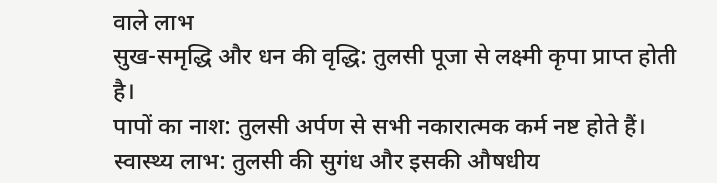वाले लाभ
सुख-समृद्धि और धन की वृद्धि: तुलसी पूजा से लक्ष्मी कृपा प्राप्त होती है।
पापों का नाश: तुलसी अर्पण से सभी नकारात्मक कर्म नष्ट होते हैं।
स्वास्थ्य लाभ: तुलसी की सुगंध और इसकी औषधीय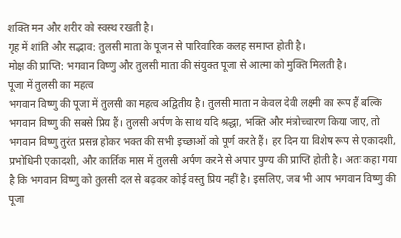शक्ति मन और शरीर को स्वस्थ रखती है।
गृह में शांति और सद्भाव: तुलसी माता के पूजन से पारिवारिक कलह समाप्त होती है।
मोक्ष की प्राप्ति: भगवान विष्णु और तुलसी माता की संयुक्त पूजा से आत्मा को मुक्ति मिलती है।
पूजा में तुलसी का महत्व
भगवान विष्णु की पूजा में तुलसी का महत्व अद्वितीय है। तुलसी माता न केवल देवी लक्ष्मी का रूप हैं बल्कि भगवान विष्णु की सबसे प्रिय हैं। तुलसी अर्पण के साथ यदि श्रद्धा, भक्ति और मंत्रोच्चारण किया जाए, तो भगवान विष्णु तुरंत प्रसन्न होकर भक्त की सभी इच्छाओं को पूर्ण करते हैं। हर दिन या विशेष रूप से एकादशी, प्रभोधिनी एकादशी, और कार्तिक मास में तुलसी अर्पण करने से अपार पुण्य की प्राप्ति होती है। अतः कहा गया है कि भगवान विष्णु को तुलसी दल से बढ़कर कोई वस्तु प्रिय नहीं है। इसलिए, जब भी आप भगवान विष्णु की पूजा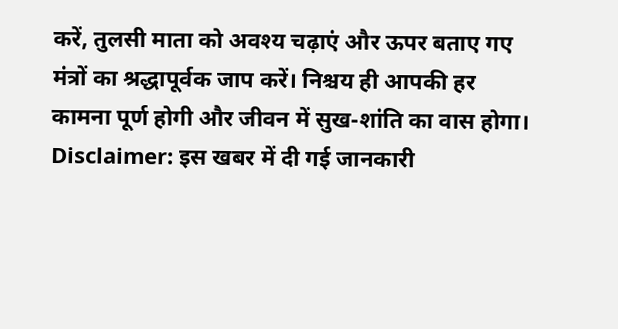करें, तुलसी माता को अवश्य चढ़ाएं और ऊपर बताए गए मंत्रों का श्रद्धापूर्वक जाप करें। निश्चय ही आपकी हर कामना पूर्ण होगी और जीवन में सुख-शांति का वास होगा।
Disclaimer: इस खबर में दी गई जानकारी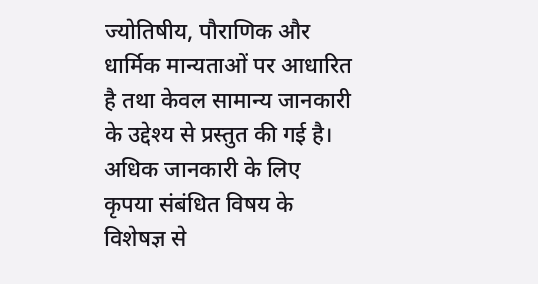ज्योतिषीय, पौराणिक और धार्मिक मान्यताओं पर आधारित है तथा केवल सामान्य जानकारी के उद्देश्य से प्रस्तुत की गई है। अधिक जानकारी के लिए कृपया संबंधित विषय के विशेषज्ञ से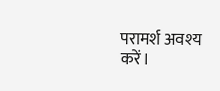परामर्श अवश्य करें।